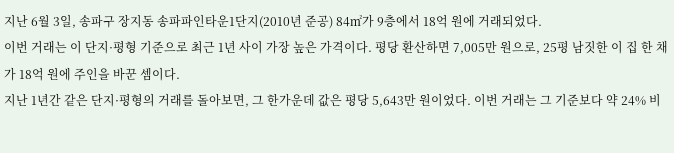지난 6월 3일, 송파구 장지동 송파파인타운1단지(2010년 준공) 84㎡가 9층에서 18억 원에 거래되었다.
이번 거래는 이 단지·평형 기준으로 최근 1년 사이 가장 높은 가격이다. 평당 환산하면 7,005만 원으로, 25평 남짓한 이 집 한 채가 18억 원에 주인을 바꾼 셈이다.
지난 1년간 같은 단지·평형의 거래를 돌아보면, 그 한가운데 값은 평당 5,643만 원이었다. 이번 거래는 그 기준보다 약 24% 비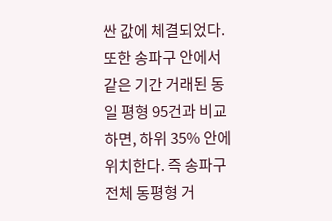싼 값에 체결되었다. 또한 송파구 안에서 같은 기간 거래된 동일 평형 95건과 비교하면, 하위 35% 안에 위치한다. 즉 송파구 전체 동평형 거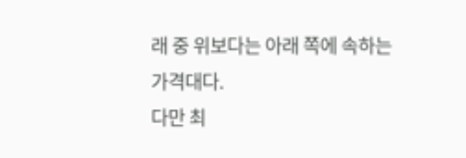래 중 위보다는 아래 쪽에 속하는 가격대다.
다만 최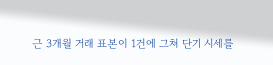근 3개월 거래 표본이 1건에 그쳐 단기 시세를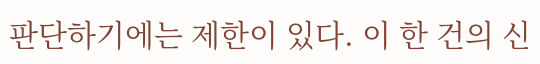판단하기에는 제한이 있다. 이 한 건의 신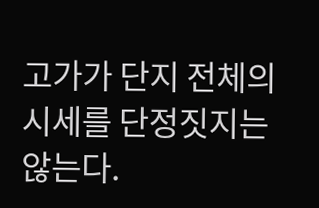고가가 단지 전체의 시세를 단정짓지는 않는다.